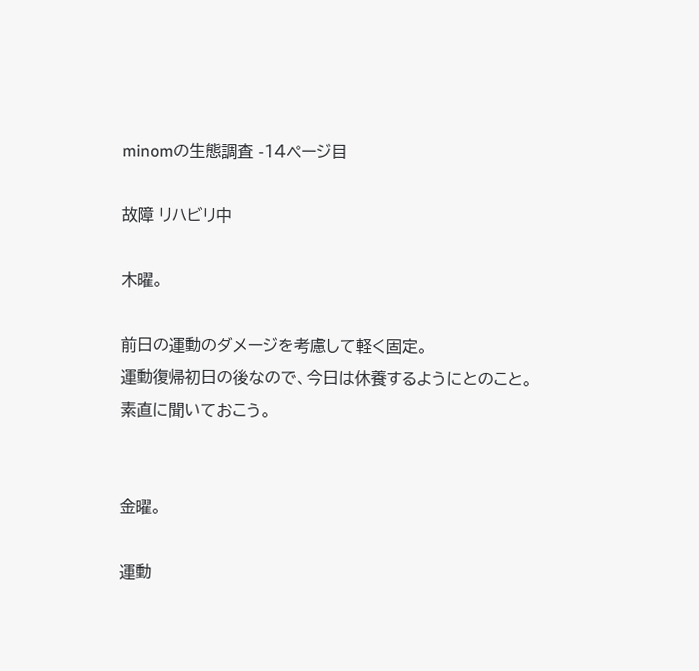minomの生態調査 -14ページ目

故障 リハビリ中

木曜。

前日の運動のダメージを考慮して軽く固定。
運動復帰初日の後なので、今日は休養するようにとのこと。
素直に聞いておこう。


金曜。

運動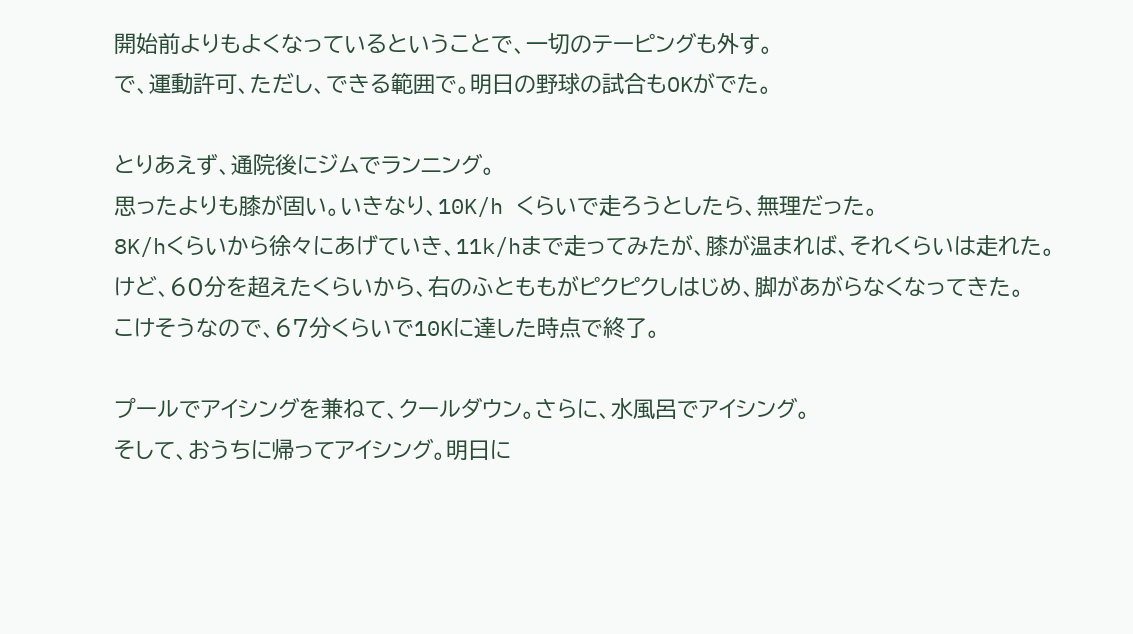開始前よりもよくなっているということで、一切のテーピングも外す。
で、運動許可、ただし、できる範囲で。明日の野球の試合もOKがでた。

とりあえず、通院後にジムでランニング。
思ったよりも膝が固い。いきなり、10K/h くらいで走ろうとしたら、無理だった。
8K/hくらいから徐々にあげていき、11k/hまで走ってみたが、膝が温まれば、それくらいは走れた。
けど、60分を超えたくらいから、右のふとももがピクピクしはじめ、脚があがらなくなってきた。
こけそうなので、67分くらいで10Kに達した時点で終了。

プールでアイシングを兼ねて、クールダウン。さらに、水風呂でアイシング。
そして、おうちに帰ってアイシング。明日に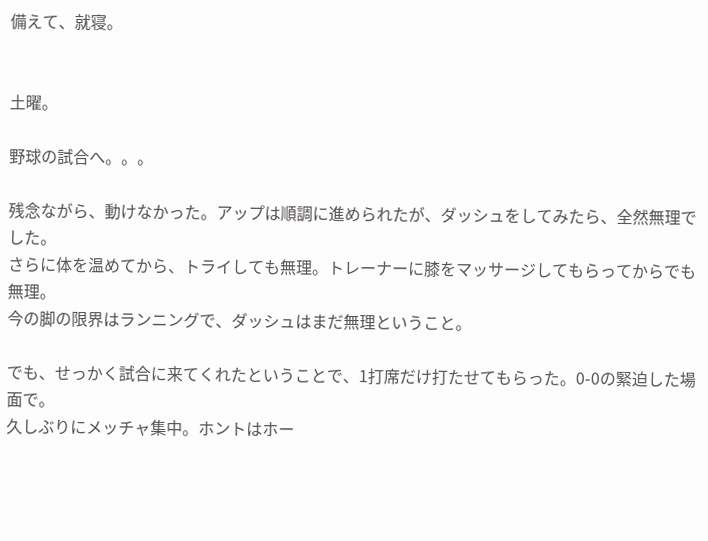備えて、就寝。


土曜。

野球の試合へ。。。

残念ながら、動けなかった。アップは順調に進められたが、ダッシュをしてみたら、全然無理でした。
さらに体を温めてから、トライしても無理。トレーナーに膝をマッサージしてもらってからでも無理。
今の脚の限界はランニングで、ダッシュはまだ無理ということ。

でも、せっかく試合に来てくれたということで、1打席だけ打たせてもらった。0-0の緊迫した場面で。
久しぶりにメッチャ集中。ホントはホー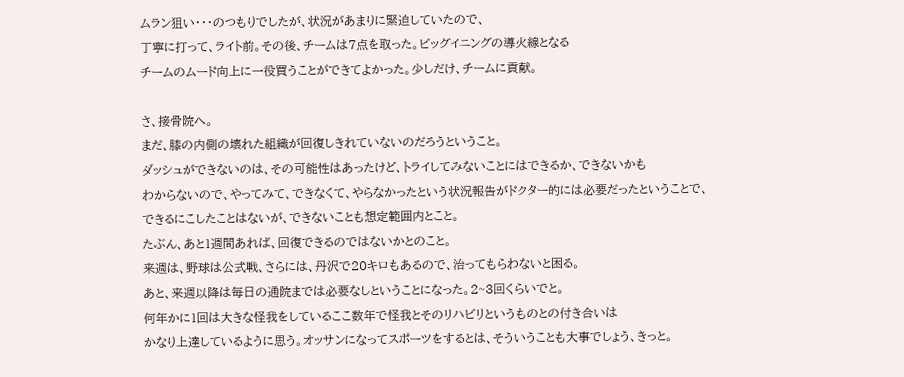ムラン狙い・・・のつもりでしたが、状況があまりに緊迫していたので、
丁寧に打って、ライト前。その後、チームは7点を取った。ビッグイニングの導火線となる
チームのムード向上に一役買うことができてよかった。少しだけ、チームに貢献。

さ、接骨院へ。
まだ、膝の内側の壊れた組織が回復しきれていないのだろうということ。
ダッシュができないのは、その可能性はあったけど、トライしてみないことにはできるか、できないかも
わからないので、やってみて、できなくて、やらなかったという状況報告がドクター的には必要だったということで、
できるにこしたことはないが、できないことも想定範囲内とこと。
たぶん、あと1週間あれば、回復できるのではないかとのこと。
来週は、野球は公式戦、さらには、丹沢で20キロもあるので、治ってもらわないと困る。
あと、来週以降は毎日の通院までは必要なしということになった。2~3回くらいでと。
何年かに1回は大きな怪我をしているここ数年で怪我とそのリハビリというものとの付き合いは
かなり上達しているように思う。オッサンになってスポーツをするとは、そういうことも大事でしょう、きっと。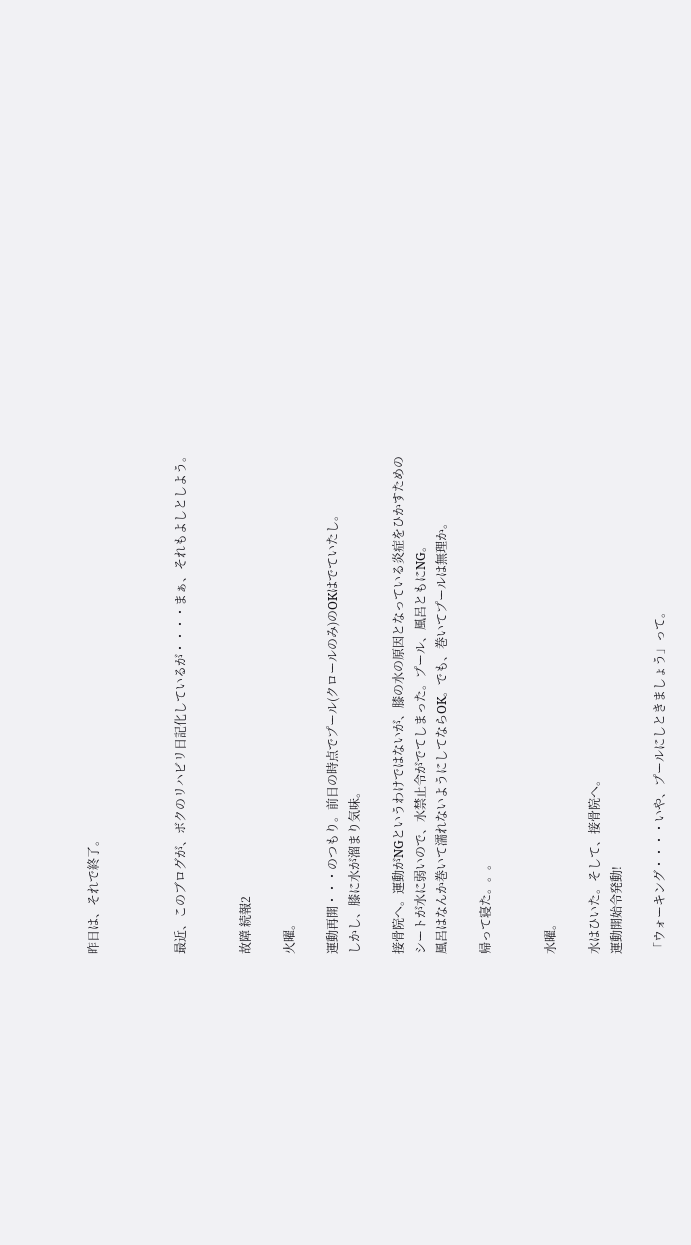昨日は、それで終了。



最近、このブログが、ボクのリハビリ日記化しているが・・・・まぁ、それもよしとしよう。


故障 続報2

火曜。

運動再開・・・のつもり。前日の時点でプール(クロールのみ)のOKはでていたし。
しかし、膝に水が溜まり気味。

接骨院へ。運動がNGというわけではないが、膝の水の原因となっている炎症をひかすための
シートが水に弱いので、水禁止令がでてしまった。プール、風呂ともにNG。
風呂はなんか巻いて濡れないようにしてならOK。でも、巻いてプールは無理か。

帰って寝た。。。


水曜。

水はひいた。そして、接骨院へ。
運動開始令発動!

「ウォーキング・・・・いや、プールにしときましょう」って。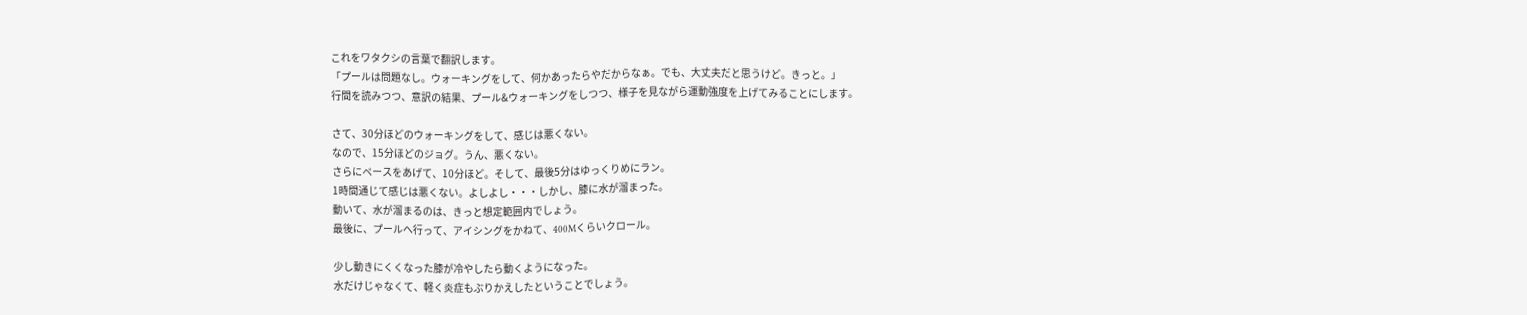これをワタクシの言葉で翻訳します。
「プールは問題なし。ウォーキングをして、何かあったらやだからなぁ。でも、大丈夫だと思うけど。きっと。」
行間を読みつつ、意訳の結果、プール&ウォーキングをしつつ、様子を見ながら運動強度を上げてみることにします。

さて、30分ほどのウォーキングをして、感じは悪くない。
なので、15分ほどのジョグ。うん、悪くない。
さらにペースをあげて、10分ほど。そして、最後5分はゆっくりめにラン。
1時間通じて感じは悪くない。よしよし・・・しかし、膝に水が溜まった。
動いて、水が溜まるのは、きっと想定範囲内でしょう。
最後に、プールへ行って、アイシングをかねて、400Mくらいクロール。

少し動きにくくなった膝が冷やしたら動くようになった。
水だけじゃなくて、軽く炎症もぶりかえしたということでしょう。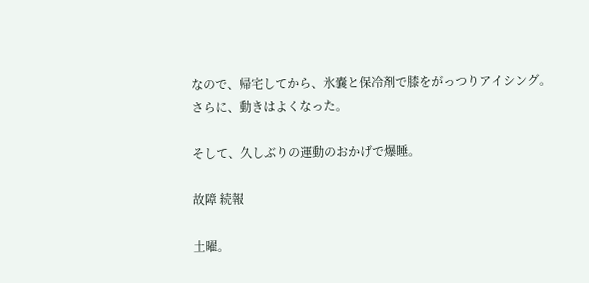なので、帰宅してから、氷嚢と保冷剤で膝をがっつりアイシング。
さらに、動きはよくなった。

そして、久しぶりの運動のおかげで爆睡。

故障 続報

土曜。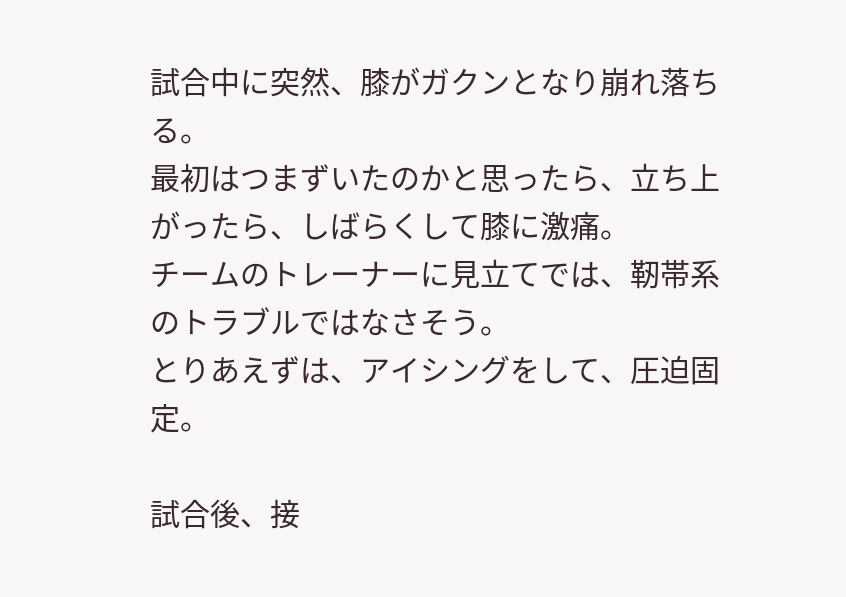試合中に突然、膝がガクンとなり崩れ落ちる。
最初はつまずいたのかと思ったら、立ち上がったら、しばらくして膝に激痛。
チームのトレーナーに見立てでは、靭帯系のトラブルではなさそう。
とりあえずは、アイシングをして、圧迫固定。

試合後、接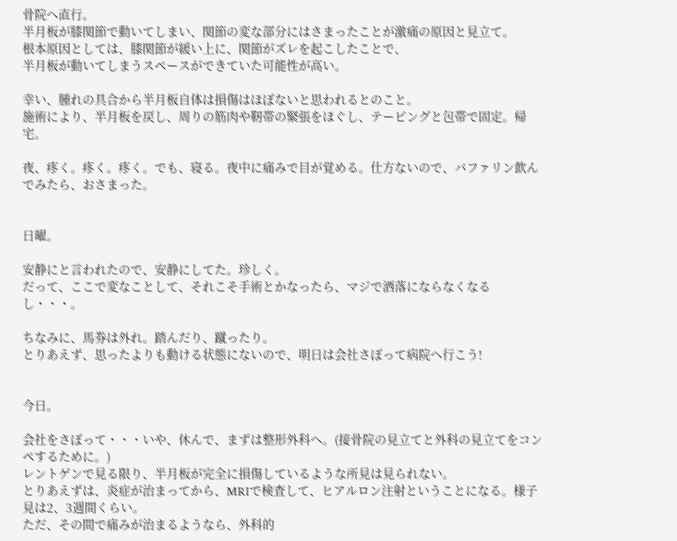骨院へ直行。
半月板が膝関節で動いてしまい、関節の変な部分にはさまったことが激痛の原因と見立て。
根本原因としては、膝関節が緩い上に、関節がズレを起こしたことで、
半月板が動いてしまうスペースができていた可能性が高い。

幸い、腫れの具合から半月板自体は損傷はほぼないと思われるとのこと。
施術により、半月板を戻し、周りの筋肉や靭帯の緊張をほぐし、テーピングと包帯で固定。帰宅。

夜、疼く。疼く。疼く。でも、寝る。夜中に痛みで目が覚める。仕方ないので、バファリン飲んでみたら、おさまった。


日曜。

安静にと言われたので、安静にしてた。珍しく。
だって、ここで変なことして、それこそ手術とかなったら、マジで洒落にならなくなるし・・・。

ちなみに、馬券は外れ。踏んだり、蹴ったり。
とりあえず、思ったよりも動ける状態にないので、明日は会社さぼって病院へ行こう!


今日。

会社をさぼって・・・いや、休んで、まずは整形外科へ。(接骨院の見立てと外科の見立てをコンペするために。)
レントゲンで見る限り、半月板が完全に損傷しているような所見は見られない。
とりあえずは、炎症が治まってから、MRIで検査して、ヒアルロン注射ということになる。様子見は2、3週間くらい。
ただ、その間で痛みが治まるようなら、外科的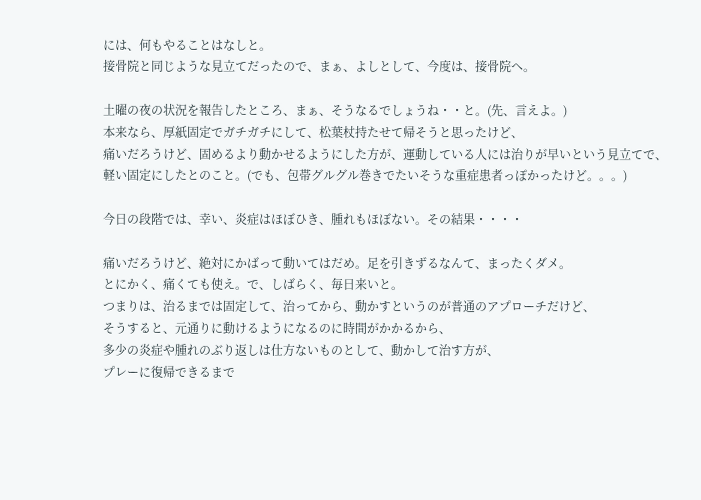には、何もやることはなしと。
接骨院と同じような見立てだったので、まぁ、よしとして、今度は、接骨院へ。

土曜の夜の状況を報告したところ、まぁ、そうなるでしょうね・・と。(先、言えよ。)
本来なら、厚紙固定でガチガチにして、松葉杖持たせて帰そうと思ったけど、
痛いだろうけど、固めるより動かせるようにした方が、運動している人には治りが早いという見立てで、
軽い固定にしたとのこと。(でも、包帯グルグル巻きでたいそうな重症患者っぽかったけど。。。)

今日の段階では、幸い、炎症はほぼひき、腫れもほぼない。その結果・・・・

痛いだろうけど、絶対にかばって動いてはだめ。足を引きずるなんて、まったくダメ。
とにかく、痛くても使え。で、しばらく、毎日来いと。
つまりは、治るまでは固定して、治ってから、動かすというのが普通のアプローチだけど、
そうすると、元通りに動けるようになるのに時間がかかるから、
多少の炎症や腫れのぶり返しは仕方ないものとして、動かして治す方が、
プレーに復帰できるまで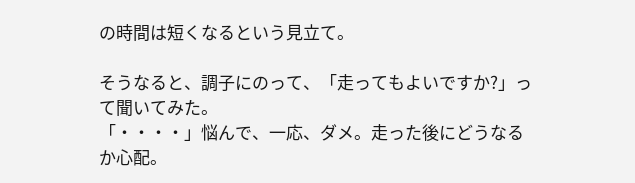の時間は短くなるという見立て。

そうなると、調子にのって、「走ってもよいですか?」って聞いてみた。
「・・・・」悩んで、一応、ダメ。走った後にどうなるか心配。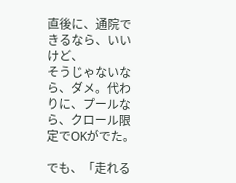直後に、通院できるなら、いいけど、
そうじゃないなら、ダメ。代わりに、プールなら、クロール限定でOKがでた。

でも、「走れる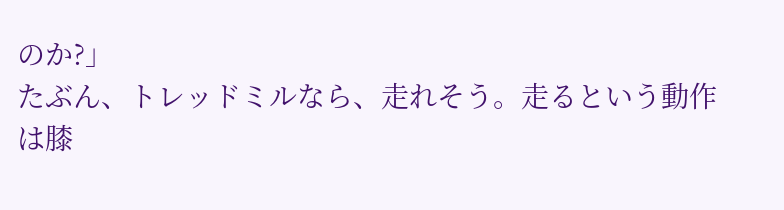のか?」
たぶん、トレッドミルなら、走れそう。走るという動作は膝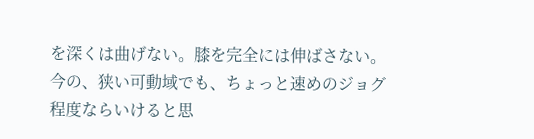を深くは曲げない。膝を完全には伸ばさない。
今の、狭い可動域でも、ちょっと速めのジョグ程度ならいけると思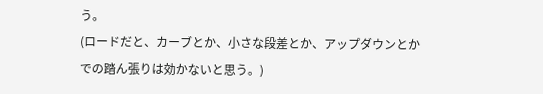う。
(ロードだと、カーブとか、小さな段差とか、アップダウンとかでの踏ん張りは効かないと思う。)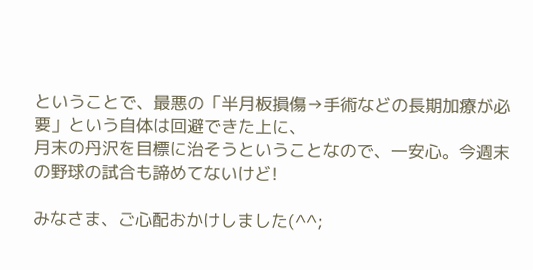ということで、最悪の「半月板損傷→手術などの長期加療が必要」という自体は回避できた上に、
月末の丹沢を目標に治そうということなので、一安心。今週末の野球の試合も諦めてないけど!

みなさま、ご心配おかけしました(^^;